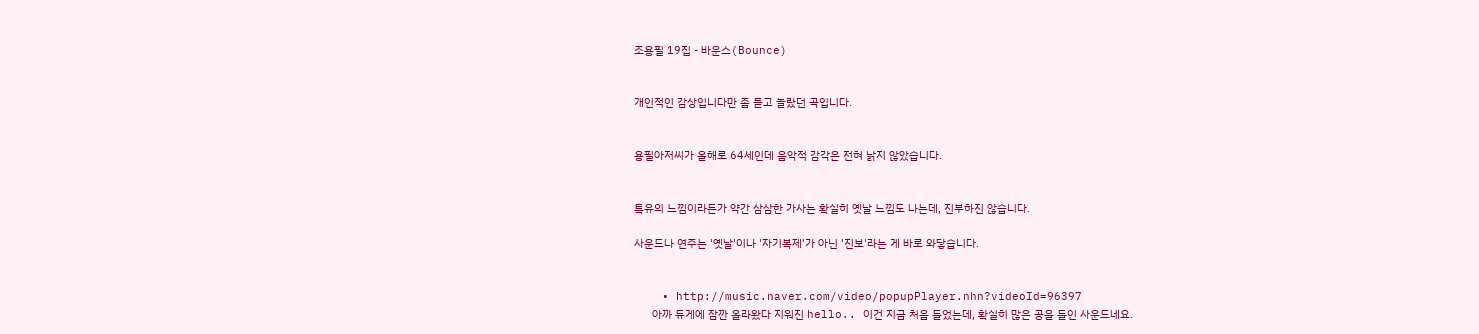조용필 19집 - 바운스(Bounce)


개인적인 감상입니다만 좀 듣고 놀랐던 곡입니다.


용필아저씨가 올해로 64세인데 음악적 감각은 전혀 낡지 않았습니다.


특유의 느낌이라든가 약간 삼삼한 가사는 확실히 옛날 느낌도 나는데, 진부하진 않습니다.

사운드나 연주는 '옛날'이나 '자기복제'가 아닌 '진보'라는 게 바로 와닿습니다.


    • http://music.naver.com/video/popupPlayer.nhn?videoId=96397
      아까 듀게에 잠깐 올라왔다 지워진 hello.. 이건 지금 처음 들었는데, 확실히 많은 공을 들인 사운드네요.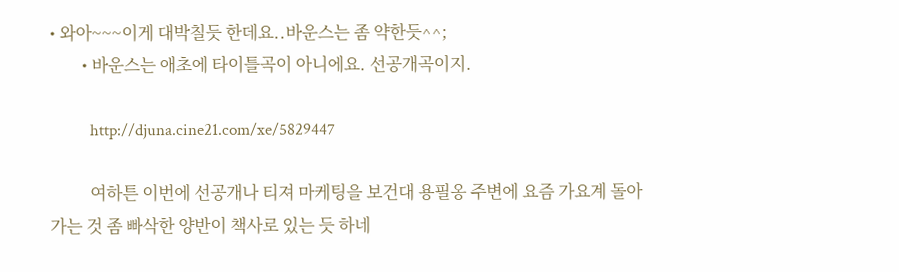• 와아~~~이게 대박칠듯 한데요..바운스는 좀 약한듯^^;
        • 바운스는 애초에 타이틀곡이 아니에요. 선공개곡이지.

          http://djuna.cine21.com/xe/5829447

          여하튼 이번에 선공개나 티져 마케팅을 보건대 용필옹 주변에 요즘 가요계 돌아가는 것 좀 빠삭한 양반이 책사로 있는 듯 하네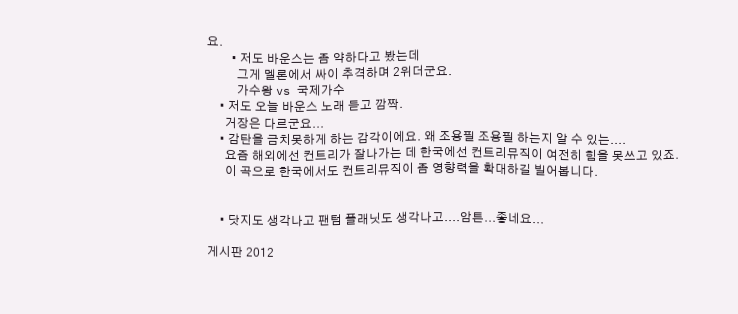요.
        • 저도 바운스는 좀 약하다고 봤는데
          그게 멜론에서 싸이 추격하며 2위더군요.
          가수왕 vs 국제가수
    • 저도 오늘 바운스 노래 듣고 깜짝.
      거장은 다르군요...
    • 감탄을 금치못하게 하는 감각이에요. 왜 조용필 조용필 하는지 알 수 있는....
      요즘 해외에선 컨트리가 잘나가는 데 한국에선 컨트리뮤직이 여전히 힘을 못쓰고 있죠.
      이 곡으로 한국에서도 컨트리뮤직이 좀 영향력을 확대하길 빌어봅니다.


    • 닷지도 생각나고 팬텀 플래닛도 생각나고....암튼...좋네요...

게시판 2012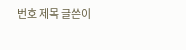번호 제목 글쓴이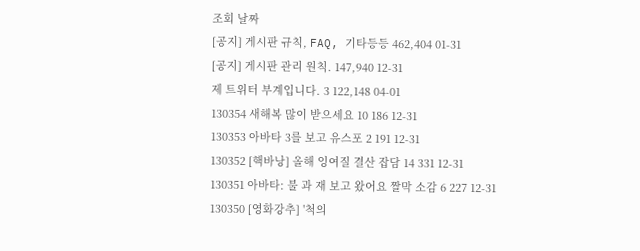조회 날짜
[공지] 게시판 규칙, FAQ, 기타등등 462,404 01-31
[공지] 게시판 관리 원칙. 147,940 12-31
제 트위터 부계입니다. 3 122,148 04-01
130354 새해복 많이 받으세요 10 186 12-31
130353 아바타 3를 보고 유스포 2 191 12-31
130352 [핵바낭] 올해 잉여질 결산 잡담 14 331 12-31
130351 아바타: 불 과 재 보고 왔어요 짤막 소감 6 227 12-31
130350 [영화강추] '척의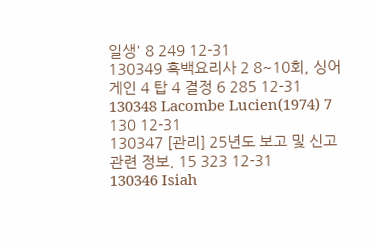일생' 8 249 12-31
130349 흑백요리사 2 8~10회, 싱어게인 4 탑 4 결정 6 285 12-31
130348 Lacombe Lucien(1974) 7 130 12-31
130347 [관리] 25년도 보고 및 신고 관련 정보. 15 323 12-31
130346 Isiah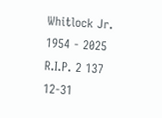Whitlock Jr. 1954 - 2025 R.I.P. 2 137 12-31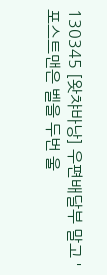130345 [왓챠바낭] 우편배달부 말고 '포스트맨은 벨을 두번 울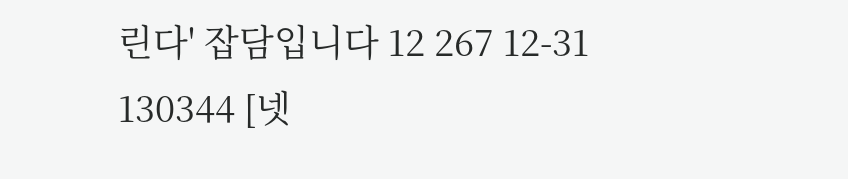린다' 잡담입니다 12 267 12-31
130344 [넷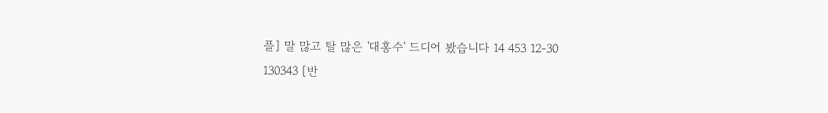플] 말 많고 탈 많은 '대홍수' 드디어 봤습니다 14 453 12-30
130343 [반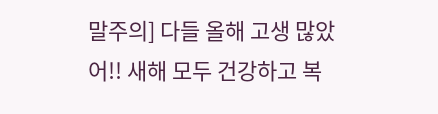말주의] 다들 올해 고생 많았어!! 새해 모두 건강하고 복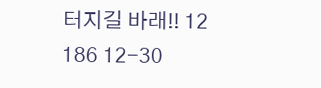터지길 바래!! 12 186 12-30